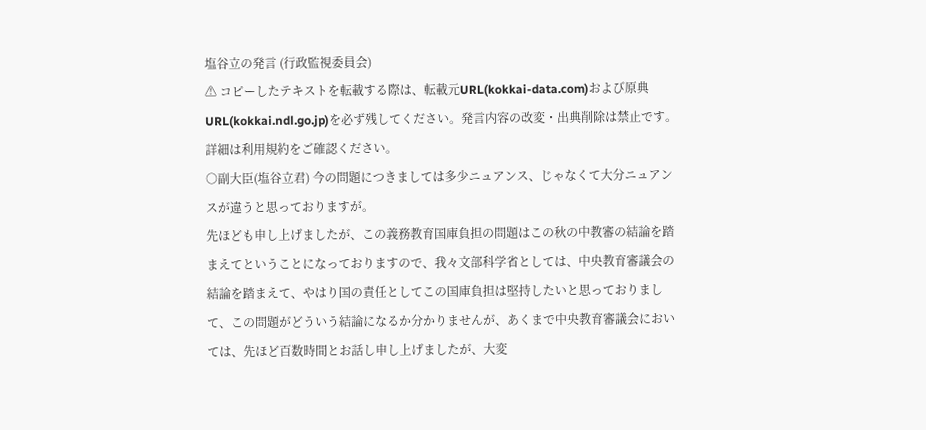塩谷立の発言 (行政監視委員会)
⚠ コピーしたテキストを転載する際は、転載元URL(kokkai-data.com)および原典URL(kokkai.ndl.go.jp)を必ず残してください。発言内容の改変・出典削除は禁止です。
詳細は利用規約をご確認ください。
○副大臣(塩谷立君) 今の問題につきましては多少ニュアンス、じゃなくて大分ニュアンスが違うと思っておりますが。
先ほども申し上げましたが、この義務教育国庫負担の問題はこの秋の中教審の結論を踏まえてということになっておりますので、我々文部科学省としては、中央教育審議会の結論を踏まえて、やはり国の責任としてこの国庫負担は堅持したいと思っておりまして、この問題がどういう結論になるか分かりませんが、あくまで中央教育審議会においては、先ほど百数時間とお話し申し上げましたが、大変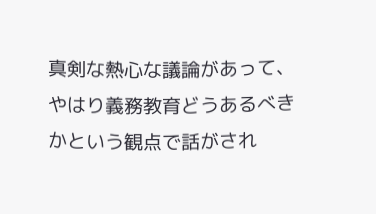真剣な熱心な議論があって、やはり義務教育どうあるべきかという観点で話がされ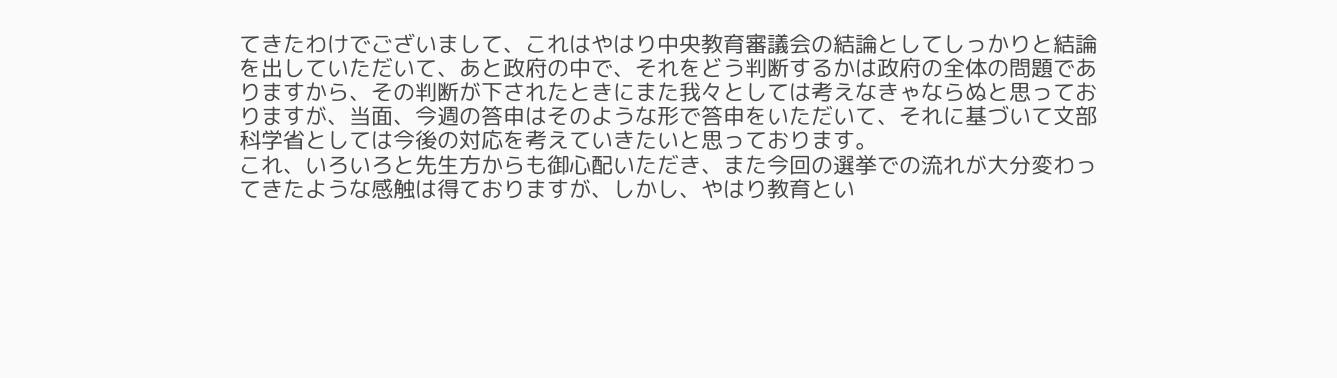てきたわけでございまして、これはやはり中央教育審議会の結論としてしっかりと結論を出していただいて、あと政府の中で、それをどう判断するかは政府の全体の問題でありますから、その判断が下されたときにまた我々としては考えなきゃならぬと思っておりますが、当面、今週の答申はそのような形で答申をいただいて、それに基づいて文部科学省としては今後の対応を考えていきたいと思っております。
これ、いろいろと先生方からも御心配いただき、また今回の選挙での流れが大分変わってきたような感触は得ておりますが、しかし、やはり教育とい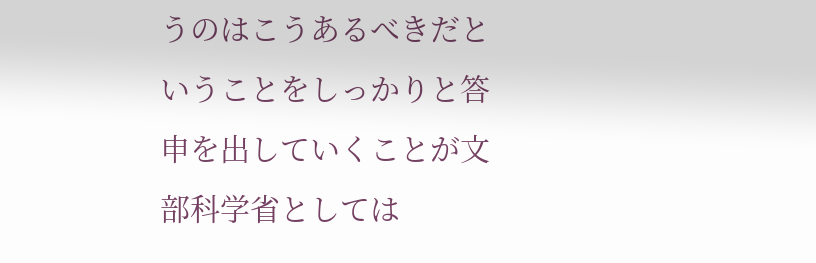うのはこうあるべきだということをしっかりと答申を出していくことが文部科学省としては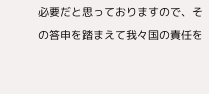必要だと思っておりますので、その答申を踏まえて我々国の責任を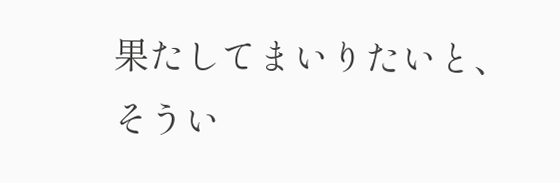果たしてまいりたいと、そうい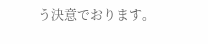う決意でおります。